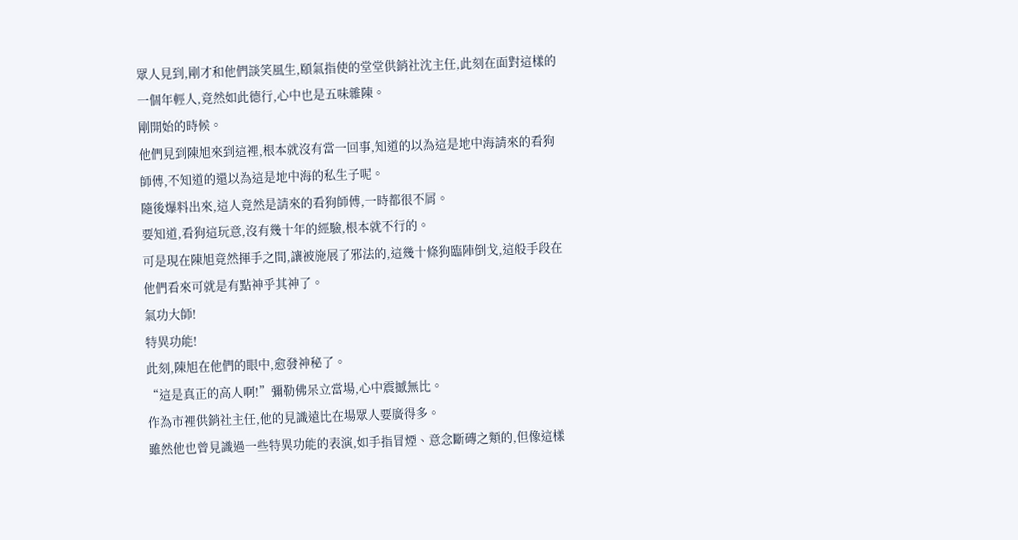眾人見到,剛才和他們談笑風生,頤氣指使的堂堂供銷社沈主任,此刻在面對這樣的一個年輕人,竟然如此德行,心中也是五味雜陳。
剛開始的時候。
他們見到陳旭來到這裡,根本就沒有當一回事,知道的以為這是地中海請來的看狗師傅,不知道的還以為這是地中海的私生子呢。
隨後爆料出來,這人竟然是請來的看狗師傅,一時都很不屑。
要知道,看狗這玩意,沒有幾十年的經驗,根本就不行的。
可是現在陳旭竟然揮手之間,讓被施展了邪法的,這幾十條狗臨陣倒戈,這般手段在他們看來可就是有點神乎其神了。
氣功大師!
特異功能!
此刻,陳旭在他們的眼中,愈發神秘了。
“這是真正的高人啊!”彌勒佛呆立當場,心中震撼無比。
作為市裡供銷社主任,他的見識遠比在場眾人要廣得多。
雖然他也曾見識過一些特異功能的表演,如手指冒煙、意念斷磚之類的,但像這樣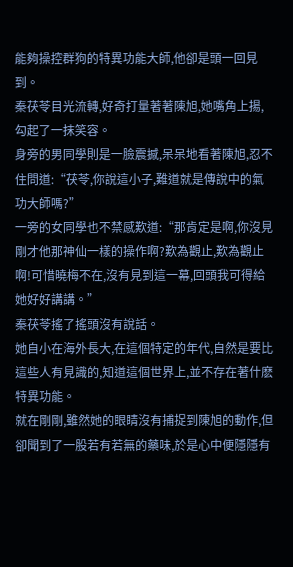能夠操控群狗的特異功能大師,他卻是頭一回見到。
秦茯苓目光流轉,好奇打量著著陳旭,她嘴角上揚,勾起了一抹笑容。
身旁的男同學則是一臉震撼,呆呆地看著陳旭,忍不住問道:“茯苓,你說這小子,難道就是傳說中的氣功大師嗎?”
一旁的女同學也不禁感歎道:“那肯定是啊,你沒見剛才他那神仙一樣的操作啊?歎為觀止,歎為觀止啊!可惜曉梅不在,沒有見到這一幕,回頭我可得給她好好講講。”
秦茯苓搖了搖頭沒有說話。
她自小在海外長大,在這個特定的年代,自然是要比這些人有見識的,知道這個世界上,並不存在著什麽特異功能。
就在剛剛,雖然她的眼睛沒有捕捉到陳旭的動作,但卻聞到了一股若有若無的藥味,於是心中便隱隱有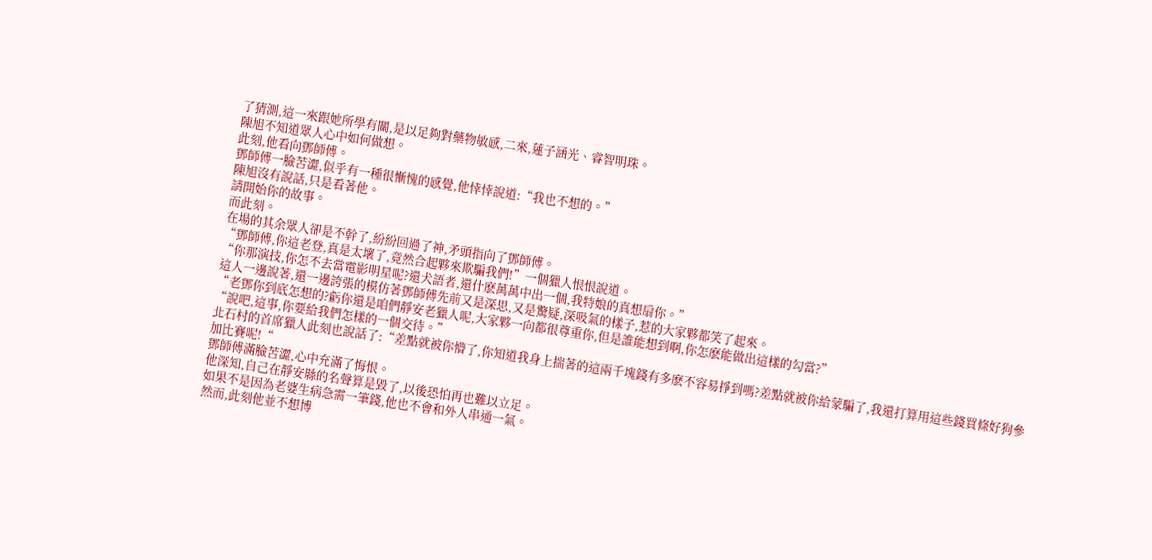了猜測,這一來跟她所學有關,是以足夠對藥物敏感,二來,蓮子涵光、睿智明珠。
陳旭不知道眾人心中如何做想。
此刻,他看向鄧師傅。
鄧師傅一臉苦澀,似乎有一種很慚愧的感覺,他悻悻說道:“我也不想的。”
陳旭沒有說話,只是看著他。
請開始你的故事。
而此刻。
在場的其余眾人卻是不幹了,紛紛回過了神,矛頭指向了鄧師傅。
“鄧師傅,你這老登,真是太壞了,竟然合起夥來欺騙我們!”一個獵人恨恨說道。
“你那演技,你怎不去當電影明星呢?還犬語者,還什麽萬萬中出一個,我特娘的真想扇你。”
這人一邊說著,還一邊誇張的模仿著鄧師傅先前又是深思,又是驚疑,深吸氣的樣子,惹的大家夥都笑了起來。
“老鄧你到底怎想的?虧你還是咱們靜安老獵人呢,大家夥一向都很尊重你,但是誰能想到啊,你怎麽能做出這樣的勾當?”
“說吧,這事,你要給我們怎樣的一個交待。”
北石村的首席獵人此刻也說話了:“差點就被你懵了,你知道我身上揣著的這兩千塊錢有多麽不容易掙到嗎?差點就被你給蒙騙了,我還打算用這些錢買條好狗參加比賽呢!“
鄧師傅滿臉苦澀,心中充滿了悔恨。
他深知,自己在靜安縣的名聲算是毀了,以後恐怕再也難以立足。
如果不是因為老婆生病急需一筆錢,他也不會和外人串通一氣。
然而,此刻他並不想博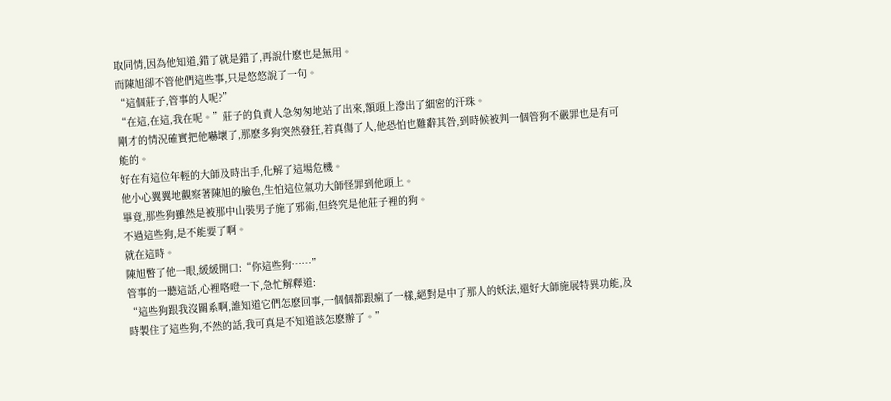取同情,因為他知道,錯了就是錯了,再說什麽也是無用。
而陳旭卻不管他們這些事,只是悠悠說了一句。
“這個莊子,管事的人呢?”
“在這,在這,我在呢。”莊子的負責人急匆匆地站了出來,額頭上滲出了細密的汗珠。
剛才的情況確實把他嚇壞了,那麽多狗突然發狂,若真傷了人,他恐怕也難辭其咎,到時候被判一個管狗不嚴罪也是有可能的。
好在有這位年輕的大師及時出手,化解了這場危機。
他小心翼翼地觀察著陳旭的臉色,生怕這位氣功大師怪罪到他頭上。
畢竟,那些狗雖然是被那中山裝男子施了邪術,但終究是他莊子裡的狗。
不過這些狗,是不能要了啊。
就在這時。
陳旭瞥了他一眼,緩緩開口:“你這些狗……”
管事的一聽這話,心裡咯噔一下,急忙解釋道:
“這些狗跟我沒關系啊,誰知道它們怎麽回事,一個個都跟瘋了一樣,絕對是中了那人的妖法,還好大師施展特異功能,及時製住了這些狗,不然的話,我可真是不知道該怎麽辦了。”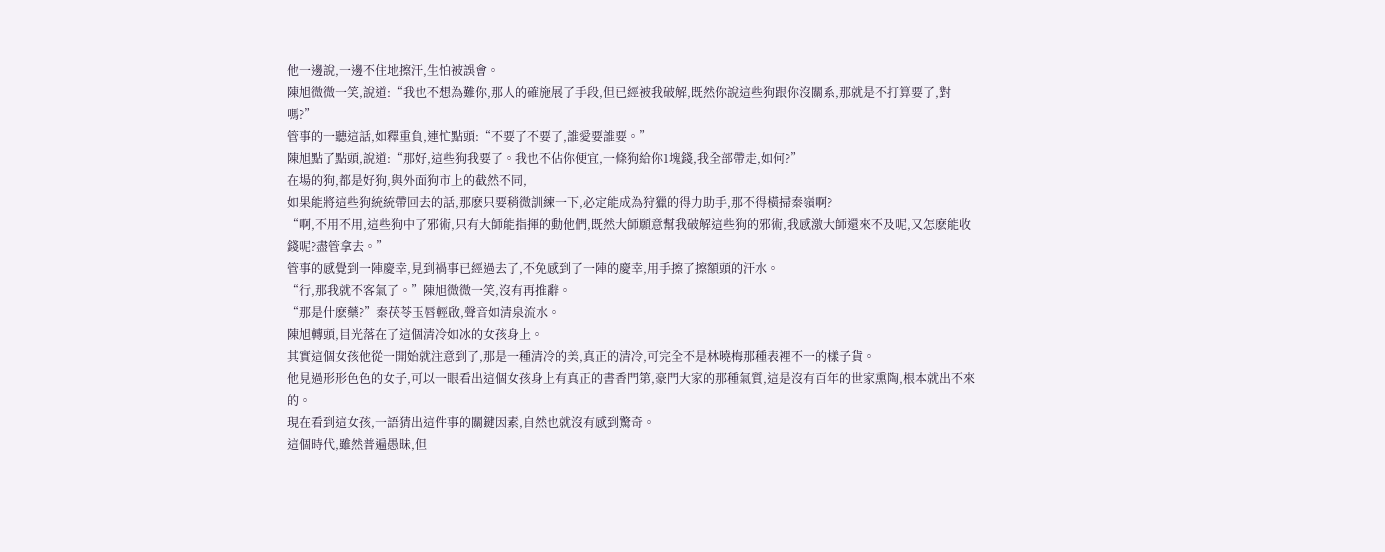他一邊說,一邊不住地擦汗,生怕被誤會。
陳旭微微一笑,說道:“我也不想為難你,那人的確施展了手段,但已經被我破解,既然你說這些狗跟你沒關系,那就是不打算要了,對嗎?”
管事的一聽這話,如釋重負,連忙點頭:“不要了不要了,誰愛要誰要。”
陳旭點了點頭,說道:“那好,這些狗我要了。我也不佔你便宜,一條狗給你1塊錢,我全部帶走,如何?”
在場的狗,都是好狗,與外面狗市上的截然不同,
如果能將這些狗統統帶回去的話,那麽只要稍微訓練一下,必定能成為狩獵的得力助手,那不得橫掃秦嶺啊?
“啊,不用不用,這些狗中了邪術,只有大師能指揮的動他們,既然大師願意幫我破解這些狗的邪術,我感激大師還來不及呢,又怎麽能收錢呢?盡管拿去。”
管事的感覺到一陣慶幸,見到禍事已經過去了,不免感到了一陣的慶幸,用手擦了擦額頭的汗水。
“行,那我就不客氣了。”陳旭微微一笑,沒有再推辭。
“那是什麽藥?”秦茯苓玉唇輕啟,聲音如清泉流水。
陳旭轉頭,目光落在了這個清冷如冰的女孩身上。
其實這個女孩他從一開始就注意到了,那是一種清冷的美,真正的清冷,可完全不是林曉梅那種表裡不一的樣子貨。
他見過形形色色的女子,可以一眼看出這個女孩身上有真正的書香門第,豪門大家的那種氣質,這是沒有百年的世家熏陶,根本就出不來的。
現在看到這女孩,一語猜出這件事的關鍵因素,自然也就沒有感到驚奇。
這個時代,雖然普遍愚昧,但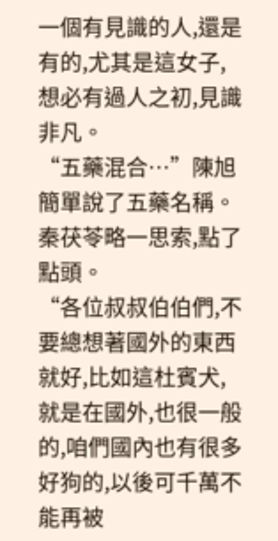一個有見識的人,還是有的,尤其是這女子,想必有過人之初,見識非凡。
“五藥混合…”陳旭簡單說了五藥名稱。
秦茯苓略一思索,點了點頭。
“各位叔叔伯伯們,不要總想著國外的東西就好,比如這杜賓犬,就是在國外,也很一般的,咱們國內也有很多好狗的,以後可千萬不能再被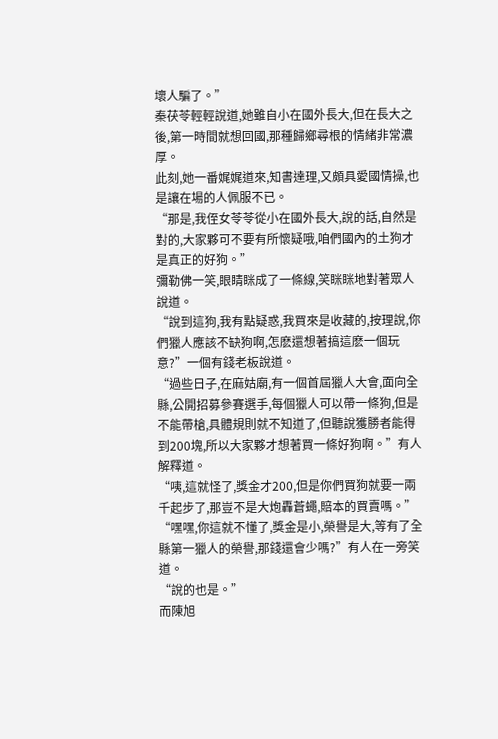壞人騙了。”
秦茯苓輕輕說道,她雖自小在國外長大,但在長大之後,第一時間就想回國,那種歸鄉尋根的情緒非常濃厚。
此刻,她一番娓娓道來,知書達理,又頗具愛國情操,也是讓在場的人佩服不已。
“那是,我侄女苓苓從小在國外長大,說的話,自然是對的,大家夥可不要有所懷疑哦,咱們國內的土狗才是真正的好狗。”
彌勒佛一笑,眼睛眯成了一條線,笑眯眯地對著眾人說道。
“說到這狗,我有點疑惑,我買來是收藏的,按理說,你們獵人應該不缺狗啊,怎麽還想著搞這麽一個玩意?”一個有錢老板說道。
“過些日子,在麻姑廟,有一個首屆獵人大會,面向全縣,公開招募參賽選手,每個獵人可以帶一條狗,但是不能帶槍,具體規則就不知道了,但聽說獲勝者能得到200塊,所以大家夥才想著買一條好狗啊。”有人解釋道。
“咦,這就怪了,獎金才200,但是你們買狗就要一兩千起步了,那豈不是大炮轟蒼蠅,賠本的買賣嗎。”
“嘿嘿,你這就不懂了,獎金是小,榮譽是大,等有了全縣第一獵人的榮譽,那錢還會少嗎?”有人在一旁笑道。
“說的也是。”
而陳旭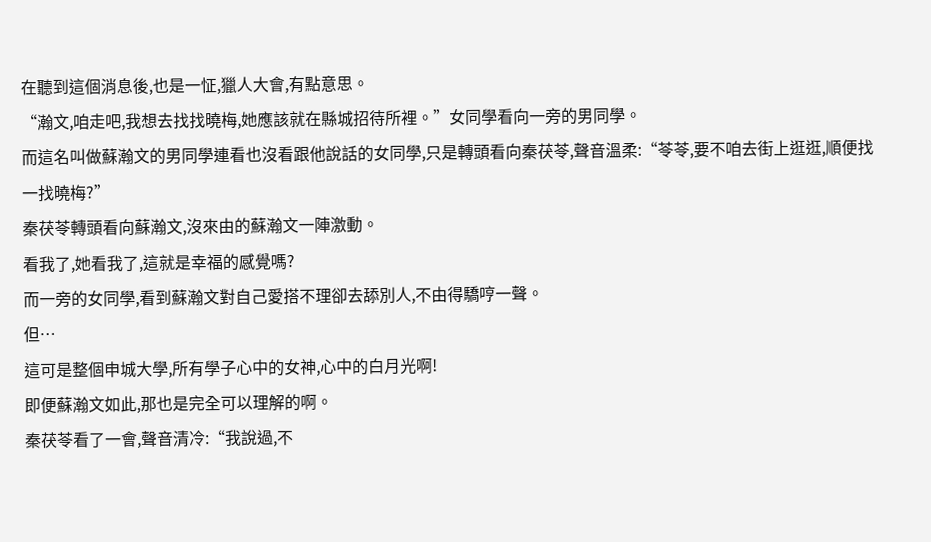在聽到這個消息後,也是一怔,獵人大會,有點意思。
“瀚文,咱走吧,我想去找找曉梅,她應該就在縣城招待所裡。”女同學看向一旁的男同學。
而這名叫做蘇瀚文的男同學連看也沒看跟他說話的女同學,只是轉頭看向秦茯苓,聲音溫柔:“苓苓,要不咱去街上逛逛,順便找一找曉梅?”
秦茯苓轉頭看向蘇瀚文,沒來由的蘇瀚文一陣激動。
看我了,她看我了,這就是幸福的感覺嗎?
而一旁的女同學,看到蘇瀚文對自己愛搭不理卻去舔別人,不由得驕哼一聲。
但…
這可是整個申城大學,所有學子心中的女神,心中的白月光啊!
即便蘇瀚文如此,那也是完全可以理解的啊。
秦茯苓看了一會,聲音清冷:“我說過,不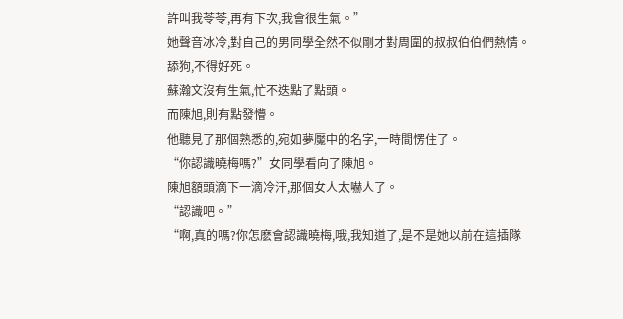許叫我苓苓,再有下次,我會很生氣。”
她聲音冰冷,對自己的男同學全然不似剛才對周圍的叔叔伯伯們熱情。
舔狗,不得好死。
蘇瀚文沒有生氣,忙不迭點了點頭。
而陳旭,則有點發懵。
他聽見了那個熟悉的,宛如夢魘中的名字,一時間愣住了。
“你認識曉梅嗎?”女同學看向了陳旭。
陳旭額頭滴下一滴冷汗,那個女人太嚇人了。
“認識吧。”
“啊,真的嗎?你怎麽會認識曉梅,哦,我知道了,是不是她以前在這插隊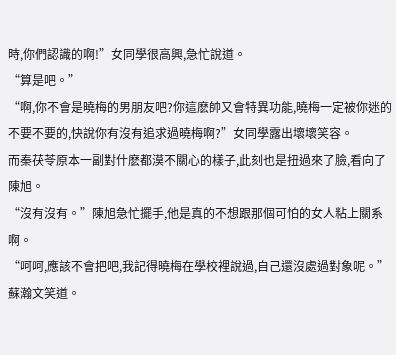時,你們認識的啊!”女同學很高興,急忙說道。
“算是吧。”
“啊,你不會是曉梅的男朋友吧?你這麽帥又會特異功能,曉梅一定被你迷的不要不要的,快說你有沒有追求過曉梅啊?”女同學露出壞壞笑容。
而秦茯苓原本一副對什麽都漠不關心的樣子,此刻也是扭過來了臉,看向了陳旭。
“沒有沒有。”陳旭急忙擺手,他是真的不想跟那個可怕的女人粘上關系啊。
“呵呵,應該不會把吧,我記得曉梅在學校裡說過,自己還沒處過對象呢。”蘇瀚文笑道。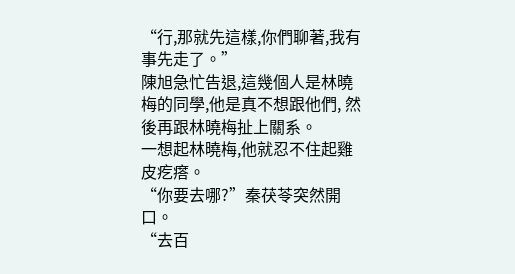“行,那就先這樣,你們聊著,我有事先走了。”
陳旭急忙告退,這幾個人是林曉梅的同學,他是真不想跟他們, 然後再跟林曉梅扯上關系。
一想起林曉梅,他就忍不住起雞皮疙瘩。
“你要去哪?”秦茯苓突然開口。
“去百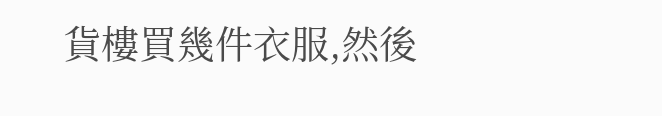貨樓買幾件衣服,然後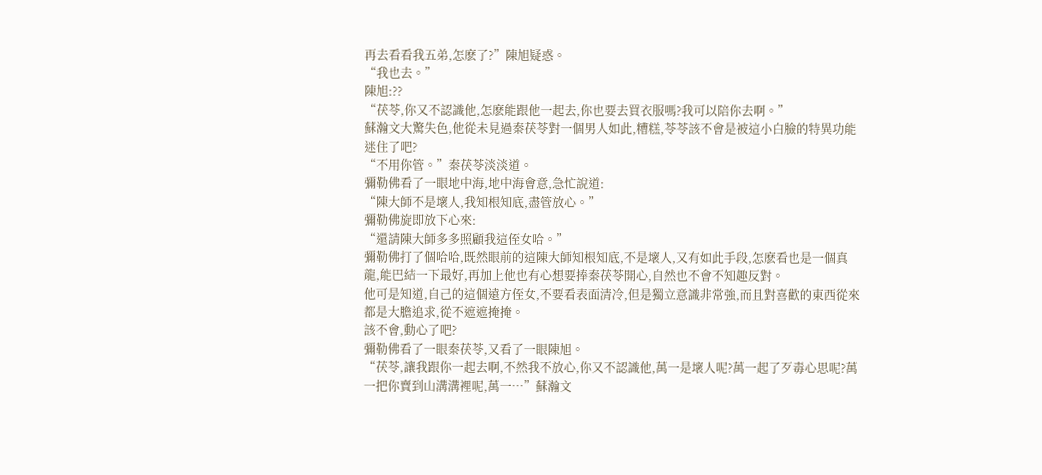再去看看我五弟,怎麽了?”陳旭疑惑。
“我也去。”
陳旭:??
“茯苓,你又不認識他,怎麽能跟他一起去,你也要去買衣服嗎?我可以陪你去啊。”
蘇瀚文大驚失色,他從未見過秦茯苓對一個男人如此,糟糕,苓苓該不會是被這小白臉的特異功能迷住了吧?
“不用你管。”秦茯苓淡淡道。
彌勒佛看了一眼地中海,地中海會意,急忙說道:
“陳大師不是壞人,我知根知底,盡管放心。”
彌勒佛旋即放下心來:
“還請陳大師多多照顧我這侄女哈。”
彌勒佛打了個哈哈,既然眼前的這陳大師知根知底,不是壞人,又有如此手段,怎麽看也是一個真龍,能巴結一下最好,再加上他也有心想要捧秦茯苓開心,自然也不會不知趣反對。
他可是知道,自己的這個遠方侄女,不要看表面清冷,但是獨立意識非常強,而且對喜歡的東西從來都是大膽追求,從不遮遮掩掩。
該不會,動心了吧?
彌勒佛看了一眼秦茯苓,又看了一眼陳旭。
“茯苓,讓我跟你一起去啊,不然我不放心,你又不認識他,萬一是壞人呢?萬一起了歹毒心思呢?萬一把你賣到山溝溝裡呢,萬一…”蘇瀚文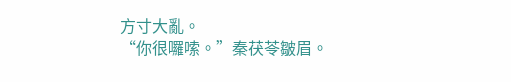方寸大亂。
“你很囉嗦。”秦茯苓皺眉。